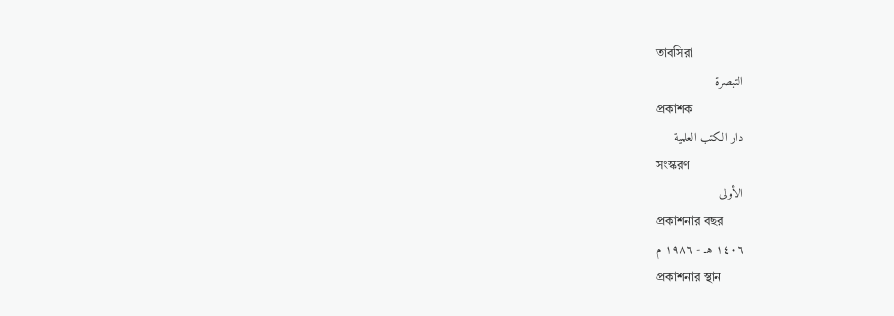তাবসিরা
التبصرة
প্রকাশক
دار الكتب العلمية
সংস্করণ
الأولى
প্রকাশনার বছর
١٤٠٦ هـ - ١٩٨٦ م
প্রকাশনার স্থান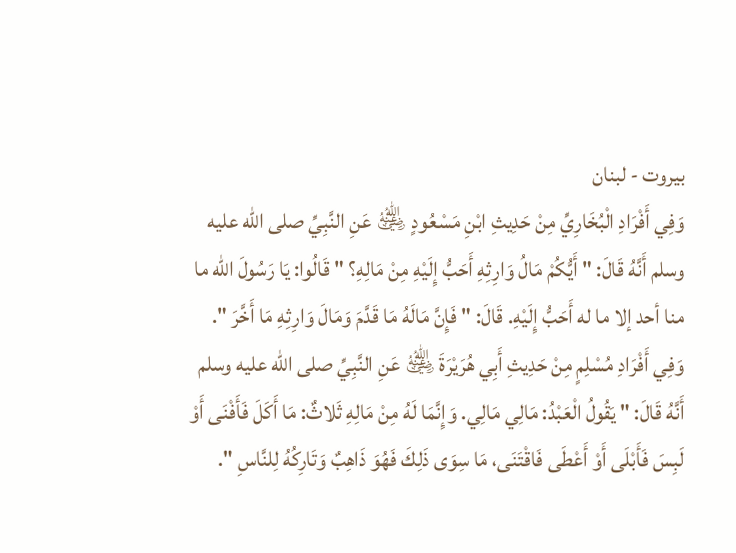بيروت - لبنان
وَفِي أَفْرَادِ الْبُخَارِيِّ مِنْ حَدِيثِ ابْنِ مَسْعُودٍ ﵁ عَنِ النَّبِيِّ صلى الله عليه وسلم أَنَّهُ قَالَ: " أَيُّكُمْ مَالُ وَارِثِهِ أَحَبُّ إِلَيْهِ مِنْ مَالِهِ؟ " قَالُوا: يَا رَسُولَ الله ما منا أحد إلا ما له أَحَبُّ إِلَيْهِ. قَالَ: " فَإِنَّ مَالَهُ مَا قَدَّمَ وَمَالَ وَارِثِهِ مَا أَخَّرَ ".
وَفِي أَفْرَادِ مُسْلِمٍ مِنْ حَدِيثِ أَبِي هُرَيْرَةَ ﵁ عَنِ النَّبِيِّ صلى الله عليه وسلم أَنَّهُ قَالَ: " يَقُولُ الْعَبْدُ: مَالِي مَالِي. وَإِنَّمَا لَهُ مِنْ مَالِهِ ثَلاثٌ: مَا أَكَلَ فَأَفْنَى أَوْ لَبِسَ فَأَبْلَى أَوْ أَعْطَى فَاقْتَنَى، مَا سِوَى ذَلِكَ فَهُوَ ذَاهِبٌ وَتَارِكُهُ لِلنَّاسِ ".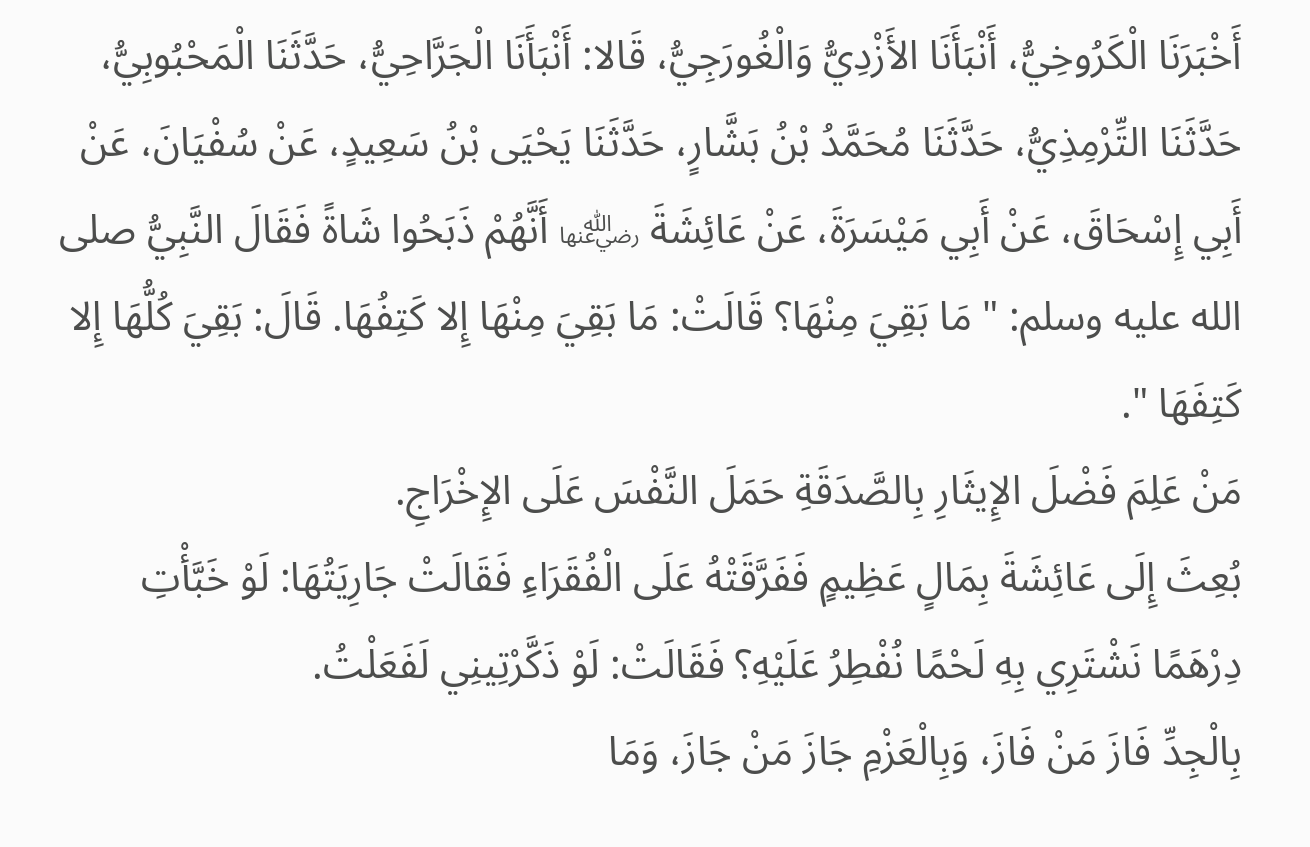أَخْبَرَنَا الْكَرُوخِيُّ، أَنْبَأَنَا الأَزْدِيُّ وَالْغُورَجِيُّ، قَالا: أَنْبَأَنَا الْجَرَّاحِيُّ، حَدَّثَنَا الْمَحْبُوبِيُّ،
حَدَّثَنَا التِّرْمِذِيُّ، حَدَّثَنَا مُحَمَّدُ بْنُ بَشَّارٍ، حَدَّثَنَا يَحْيَى بْنُ سَعِيدٍ، عَنْ سُفْيَانَ، عَنْ أَبِي إِسْحَاقَ، عَنْ أَبِي مَيْسَرَةَ، عَنْ عَائِشَةَ ﵂ أَنَّهُمْ ذَبَحُوا شَاةً فَقَالَ النَّبِيُّ صلى الله عليه وسلم: " مَا بَقِيَ مِنْهَا؟ قَالَتْ: مَا بَقِيَ مِنْهَا إِلا كَتِفُهَا. قَالَ: بَقِيَ كُلُّهَا إِلا كَتِفَهَا ".
مَنْ عَلِمَ فَضْلَ الإِيثَارِ بِالصَّدَقَةِ حَمَلَ النَّفْسَ عَلَى الإِخْرَاجِ.
بُعِثَ إِلَى عَائِشَةَ بِمَالٍ عَظِيمٍ فَفَرَّقَتْهُ عَلَى الْفُقَرَاءِ فَقَالَتْ جَارِيَتُهَا: لَوْ خَبَّأْتِ دِرْهَمًا نَشْتَرِي بِهِ لَحْمًا نُفْطِرُ عَلَيْهِ؟ فَقَالَتْ: لَوْ ذَكَّرْتِينِي لَفَعَلْتُ.
بِالْجِدِّ فَازَ مَنْ فَازَ، وَبِالْعَزْمِ جَازَ مَنْ جَازَ، وَمَا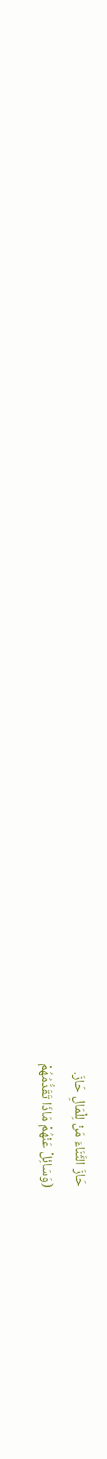حَازَ الثَّنَاءَ مَنْ لِلْمَالِ حَازَ.
(وَسَائِلْ عَنْهُمْ مَاذَا تَقَدُّمُهُمْ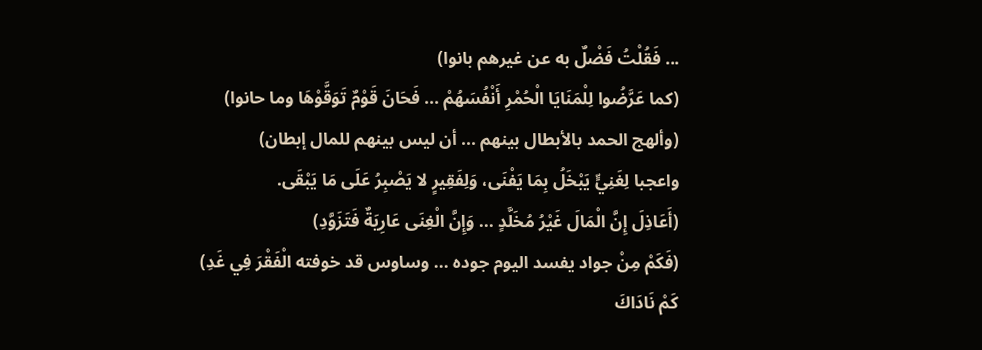... فَقُلْتُ فَضْلٌ به عن غيرهم بانوا)
(كما عَرَّضُوا لِلْمَنَايَا الْحُمْرِ أَنْفُسَهُمْ ... فَحَانَ قَوْمٌ تَوَقَّوْهَا وما حانوا)
(وألهج الحمد بالأبطال بينهم ... أن ليس بينهم للمال إبطان)
واعجبا لِغَنِيٍّ يَبْخَلُ بِمَا يَفْنَى، وَلِفَقِيرٍ لا يَصْبِرُ عَلَى مَا يَبْقَى.
(أَعَاذِلَ إِنَّ الْمَالَ غَيْرُ مُخَلَّدٍ ... وَإِنَّ الْغِنَى عَارِيَةٌ فَتَزَوَّدِ)
(فَكَمْ مِنْ جواد يفسد اليوم جوده ... وساوس قد خوفته الْفَقْرَ فِي غَدِ)
كَمْ نَادَاكَ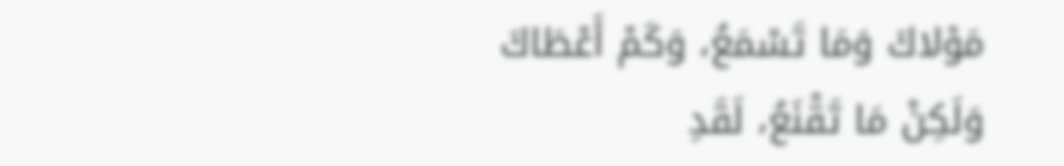مَوْلاكَ وَمَا تَسْمَعُ، وَكَمْ أَعْطَاكَ وَلَكِنْ مَا تَقْنَعُ، لَقَدِ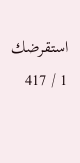استقرضك
1 / 417